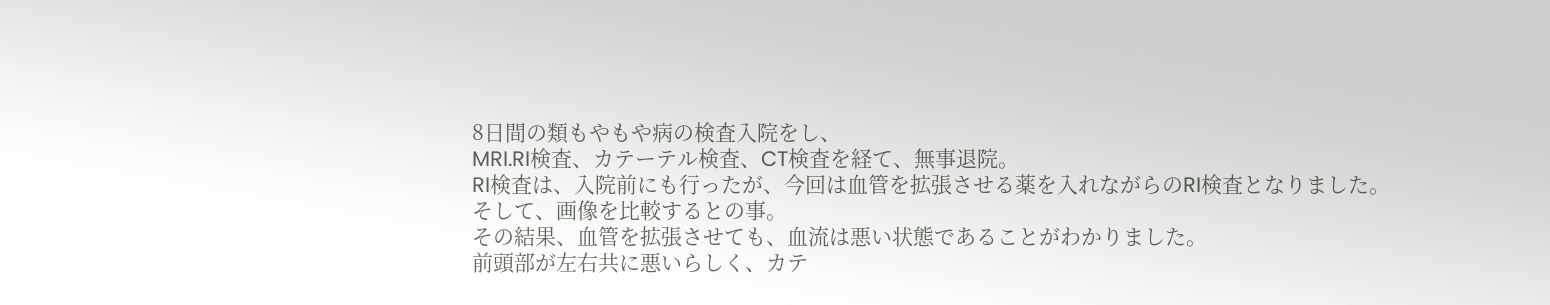8日間の類もやもや病の検査入院をし、
MRI.RI検査、カテーテル検査、CT検査を経て、無事退院。
RI検査は、入院前にも行ったが、今回は血管を拡張させる薬を入れながらのRI検査となりました。
そして、画像を比較するとの事。
その結果、血管を拡張させても、血流は悪い状態であることがわかりました。
前頭部が左右共に悪いらしく、カテ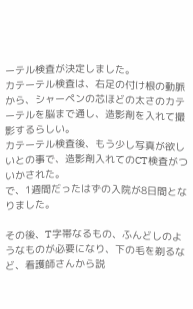ーテル検査が決定しました。
カテーテル検査は、右足の付け根の動脈から、シャーペンの芯ほどの太さのカテーテルを脳まで通し、造影剤を入れて撮影するらしい。
カテーテル検査後、もう少し写真が欲しいとの事で、造影剤入れてのCT検査がついかされた。
で、1週間だったはずの入院が8日間となりました。

その後、T字帯なるもの、ふんどしのようなものが必要になり、下の毛を剃るなど、看護師さんから説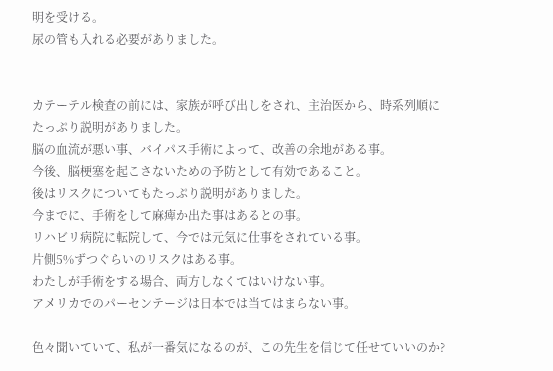明を受ける。
尿の管も入れる必要がありました。


カテーテル検査の前には、家族が呼び出しをされ、主治医から、時系列順にたっぷり説明がありました。
脳の血流が悪い事、バイパス手術によって、改善の余地がある事。
今後、脳梗塞を起こさないための予防として有効であること。
後はリスクについてもたっぷり説明がありました。
今までに、手術をして麻痺か出た事はあるとの事。
リハビリ病院に転院して、今では元気に仕事をされている事。
片側5%ずつぐらいのリスクはある事。
わたしが手術をする場合、両方しなくてはいけない事。
アメリカでのパーセンテージは日本では当てはまらない事。

色々聞いていて、私が一番気になるのが、この先生を信じて任せていいのか?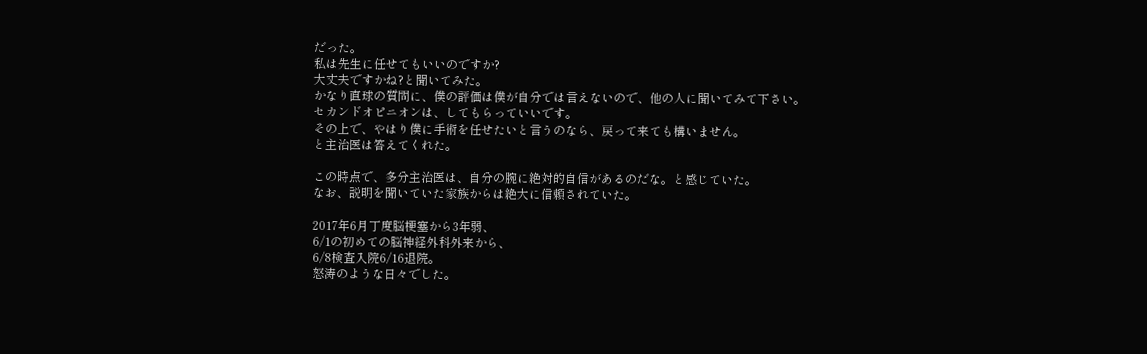だった。
私は先生に任せてもいいのですか?
大丈夫ですかね?と聞いてみた。
かなり直球の質問に、僕の評価は僕が自分では言えないので、他の人に聞いてみて下さい。
セカンドオピニオンは、してもらっていいです。
その上で、やはり僕に手術を任せたいと言うのなら、戻って来ても構いません。
と主治医は答えてくれた。

この時点で、多分主治医は、自分の腕に絶対的自信があるのだな。と感じていた。
なお、説明を聞いていた家族からは絶大に信頼されていた。

2017年6月丁度脳梗塞から3年弱、
6/1の初めての脳神経外科外来から、
6/8検査入院6/16退院。
怒涛のような日々でした。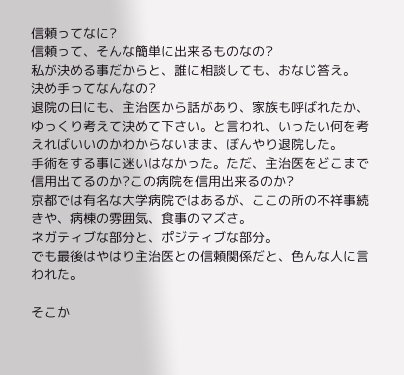信頼ってなに?
信頼って、そんな簡単に出来るものなの?
私が決める事だからと、誰に相談しても、おなじ答え。
決め手ってなんなの?
退院の日にも、主治医から話があり、家族も呼ばれたか、ゆっくり考えて決めて下さい。と言われ、いったい何を考えればいいのかわからないまま、ぼんやり退院した。
手術をする事に迷いはなかった。ただ、主治医をどこまで信用出てるのか?この病院を信用出来るのか?
京都では有名な大学病院ではあるが、ここの所の不祥事続きや、病棟の雰囲気、食事のマズさ。
ネガティブな部分と、ポジティブな部分。
でも最後はやはり主治医との信頼関係だと、色んな人に言われた。

そこか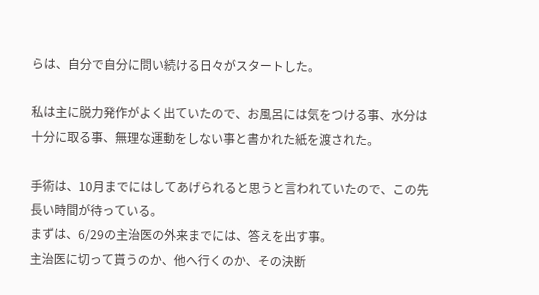らは、自分で自分に問い続ける日々がスタートした。

私は主に脱力発作がよく出ていたので、お風呂には気をつける事、水分は十分に取る事、無理な運動をしない事と書かれた紙を渡された。

手術は、10月までにはしてあげられると思うと言われていたので、この先長い時間が待っている。
まずは、6/29の主治医の外来までには、答えを出す事。
主治医に切って貰うのか、他へ行くのか、その決断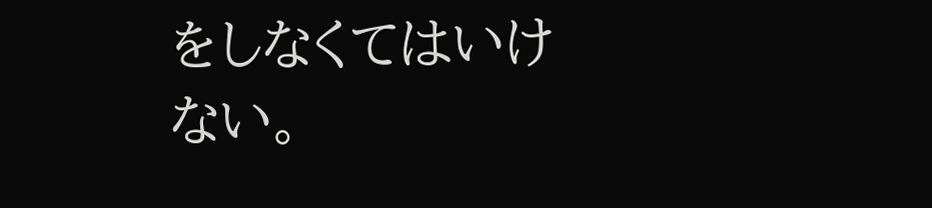をしなくてはいけない。